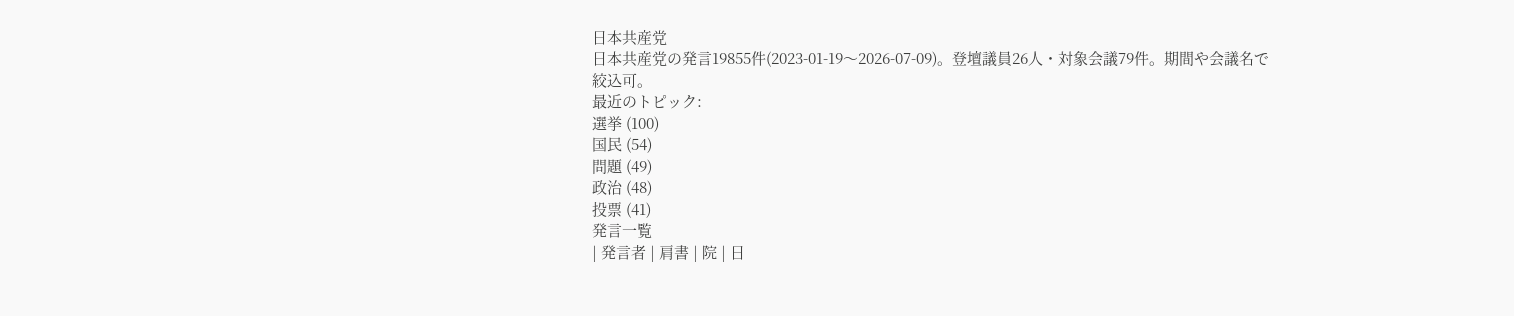日本共産党
日本共産党の発言19855件(2023-01-19〜2026-07-09)。登壇議員26人・対象会議79件。期間や会議名で絞込可。
最近のトピック:
選挙 (100)
国民 (54)
問題 (49)
政治 (48)
投票 (41)
発言一覧
| 発言者 | 肩書 | 院 | 日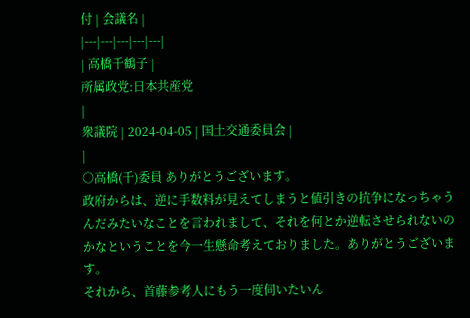付 | 会議名 |
|---|---|---|---|---|
| 高橋千鶴子 |
所属政党:日本共産党
|
衆議院 | 2024-04-05 | 国土交通委員会 |
|
○高橋(千)委員 ありがとうございます。
政府からは、逆に手数料が見えてしまうと値引きの抗争になっちゃうんだみたいなことを言われまして、それを何とか逆転させられないのかなということを今一生懸命考えておりました。ありがとうございます。
それから、首藤参考人にもう一度伺いたいん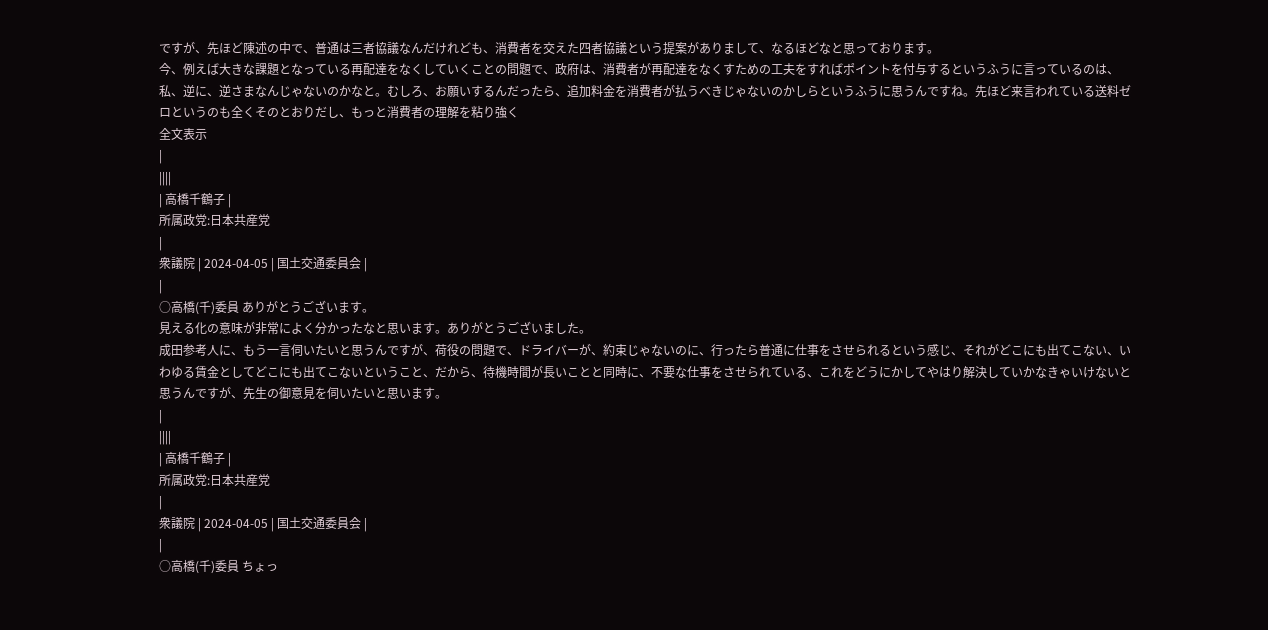ですが、先ほど陳述の中で、普通は三者協議なんだけれども、消費者を交えた四者協議という提案がありまして、なるほどなと思っております。
今、例えば大きな課題となっている再配達をなくしていくことの問題で、政府は、消費者が再配達をなくすための工夫をすればポイントを付与するというふうに言っているのは、私、逆に、逆さまなんじゃないのかなと。むしろ、お願いするんだったら、追加料金を消費者が払うべきじゃないのかしらというふうに思うんですね。先ほど来言われている送料ゼロというのも全くそのとおりだし、もっと消費者の理解を粘り強く
全文表示
|
||||
| 高橋千鶴子 |
所属政党:日本共産党
|
衆議院 | 2024-04-05 | 国土交通委員会 |
|
○高橋(千)委員 ありがとうございます。
見える化の意味が非常によく分かったなと思います。ありがとうございました。
成田参考人に、もう一言伺いたいと思うんですが、荷役の問題で、ドライバーが、約束じゃないのに、行ったら普通に仕事をさせられるという感じ、それがどこにも出てこない、いわゆる賃金としてどこにも出てこないということ、だから、待機時間が長いことと同時に、不要な仕事をさせられている、これをどうにかしてやはり解決していかなきゃいけないと思うんですが、先生の御意見を伺いたいと思います。
|
||||
| 高橋千鶴子 |
所属政党:日本共産党
|
衆議院 | 2024-04-05 | 国土交通委員会 |
|
○高橋(千)委員 ちょっ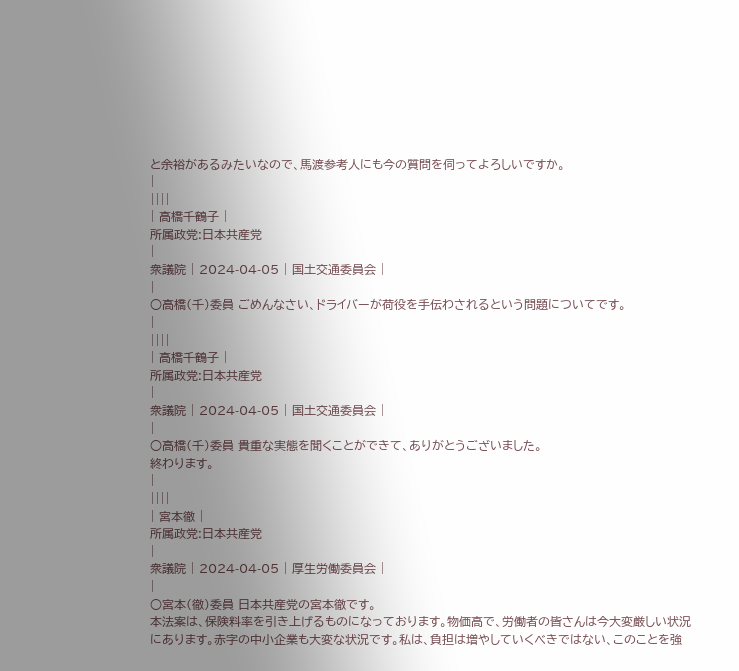と余裕があるみたいなので、馬渡参考人にも今の質問を伺ってよろしいですか。
|
||||
| 高橋千鶴子 |
所属政党:日本共産党
|
衆議院 | 2024-04-05 | 国土交通委員会 |
|
○高橋(千)委員 ごめんなさい、ドライバーが荷役を手伝わされるという問題についてです。
|
||||
| 高橋千鶴子 |
所属政党:日本共産党
|
衆議院 | 2024-04-05 | 国土交通委員会 |
|
○高橋(千)委員 貴重な実態を聞くことができて、ありがとうございました。
終わります。
|
||||
| 宮本徹 |
所属政党:日本共産党
|
衆議院 | 2024-04-05 | 厚生労働委員会 |
|
○宮本(徹)委員 日本共産党の宮本徹です。
本法案は、保険料率を引き上げるものになっております。物価高で、労働者の皆さんは今大変厳しい状況にあります。赤字の中小企業も大変な状況です。私は、負担は増やしていくべきではない、このことを強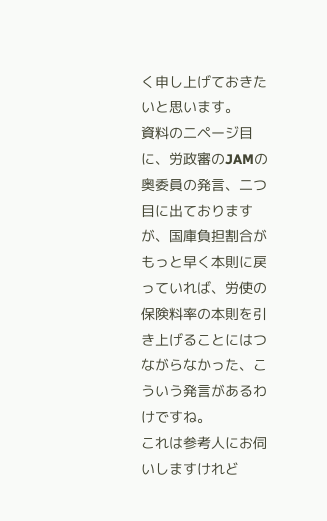く申し上げておきたいと思います。
資料の二ページ目に、労政審のJAMの奥委員の発言、二つ目に出ておりますが、国庫負担割合がもっと早く本則に戻っていれば、労使の保険料率の本則を引き上げることにはつながらなかった、こういう発言があるわけですね。
これは参考人にお伺いしますけれど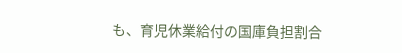も、育児休業給付の国庫負担割合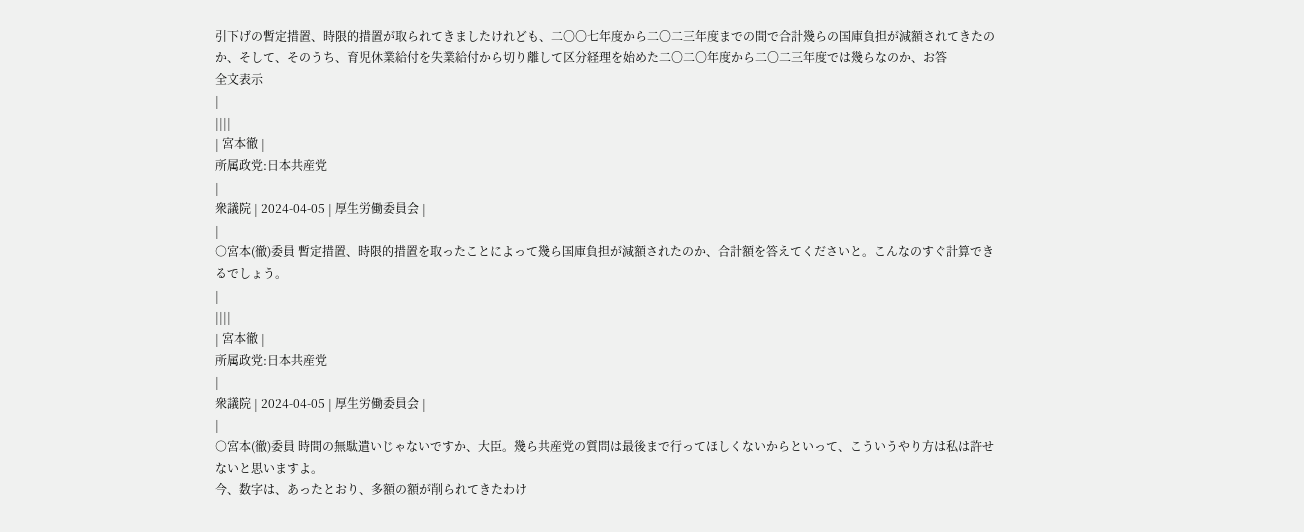引下げの暫定措置、時限的措置が取られてきましたけれども、二〇〇七年度から二〇二三年度までの間で合計幾らの国庫負担が減額されてきたのか、そして、そのうち、育児休業給付を失業給付から切り離して区分経理を始めた二〇二〇年度から二〇二三年度では幾らなのか、お答
全文表示
|
||||
| 宮本徹 |
所属政党:日本共産党
|
衆議院 | 2024-04-05 | 厚生労働委員会 |
|
○宮本(徹)委員 暫定措置、時限的措置を取ったことによって幾ら国庫負担が減額されたのか、合計額を答えてくださいと。こんなのすぐ計算できるでしょう。
|
||||
| 宮本徹 |
所属政党:日本共産党
|
衆議院 | 2024-04-05 | 厚生労働委員会 |
|
○宮本(徹)委員 時間の無駄遣いじゃないですか、大臣。幾ら共産党の質問は最後まで行ってほしくないからといって、こういうやり方は私は許せないと思いますよ。
今、数字は、あったとおり、多額の額が削られてきたわけ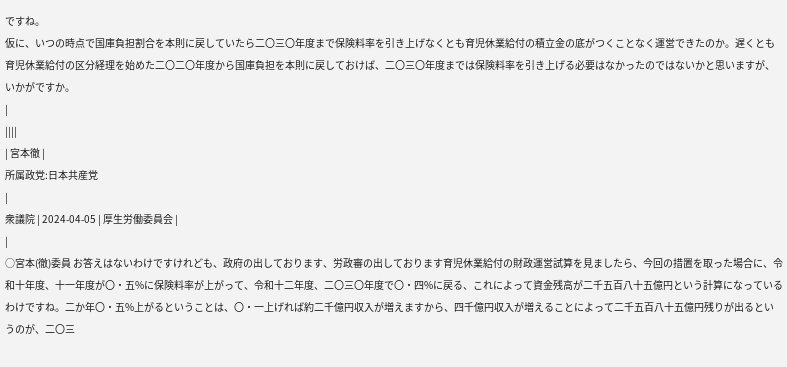ですね。
仮に、いつの時点で国庫負担割合を本則に戻していたら二〇三〇年度まで保険料率を引き上げなくとも育児休業給付の積立金の底がつくことなく運営できたのか。遅くとも育児休業給付の区分経理を始めた二〇二〇年度から国庫負担を本則に戻しておけば、二〇三〇年度までは保険料率を引き上げる必要はなかったのではないかと思いますが、いかがですか。
|
||||
| 宮本徹 |
所属政党:日本共産党
|
衆議院 | 2024-04-05 | 厚生労働委員会 |
|
○宮本(徹)委員 お答えはないわけですけれども、政府の出しております、労政審の出しております育児休業給付の財政運営試算を見ましたら、今回の措置を取った場合に、令和十年度、十一年度が〇・五%に保険料率が上がって、令和十二年度、二〇三〇年度で〇・四%に戻る、これによって資金残高が二千五百八十五億円という計算になっているわけですね。二か年〇・五%上がるということは、〇・一上げれば約二千億円収入が増えますから、四千億円収入が増えることによって二千五百八十五億円残りが出るというのが、二〇三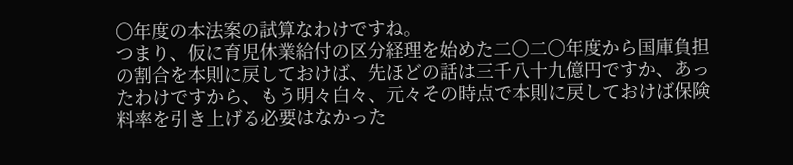〇年度の本法案の試算なわけですね。
つまり、仮に育児休業給付の区分経理を始めた二〇二〇年度から国庫負担の割合を本則に戻しておけば、先ほどの話は三千八十九億円ですか、あったわけですから、もう明々白々、元々その時点で本則に戻しておけば保険料率を引き上げる必要はなかった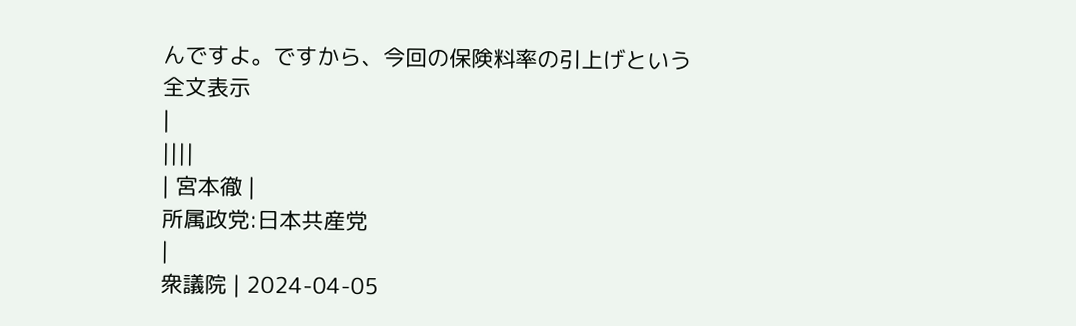んですよ。ですから、今回の保険料率の引上げという
全文表示
|
||||
| 宮本徹 |
所属政党:日本共産党
|
衆議院 | 2024-04-05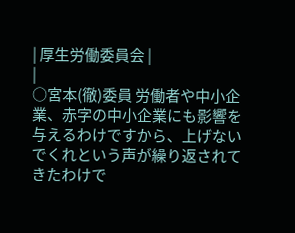| 厚生労働委員会 |
|
○宮本(徹)委員 労働者や中小企業、赤字の中小企業にも影響を与えるわけですから、上げないでくれという声が繰り返されてきたわけで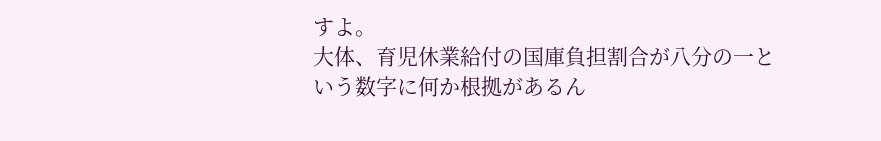すよ。
大体、育児休業給付の国庫負担割合が八分の一という数字に何か根拠があるん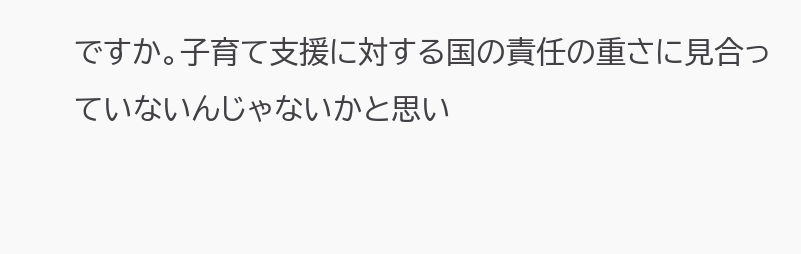ですか。子育て支援に対する国の責任の重さに見合っていないんじゃないかと思い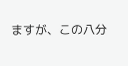ますが、この八分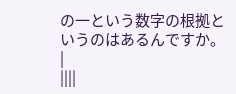の一という数字の根拠というのはあるんですか。
|
||||